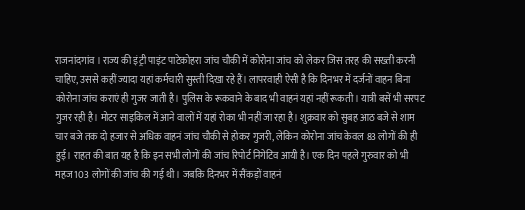राजनांदगांव । राज्य की इंट्री पाइंट पाटेकोहरा जांच चौकी में कोरोना जांच को लेकर जिस तरह की सख्ती करनी चाहिए, उससे कहीं ज्यादा यहां कर्मचारी सुस्ती दिखा रहे हैं। लापरवाही ऐसी है कि दिनभर में दर्जनों वाहन बिना कोरोना जांच कराएं ही गुजर जाती है। पुलिस के रूकवाने के बाद भी वाहनं यहां नहीं रूकती। यात्री बसें भी सरपट गुजर रही है। मोटर साइकिल में आने वालों में यहां रोका भी नहीं जा रहा है। शुक्रवार को सुबह आठ बजे से शाम चार बजे तक दो हजार से अधिक वाहनं जांच चौकी से होकर गुजरी, लेकिन कोरोना जांच केवल 83 लोगों की ही हुई। राहत की बात यह है कि इन सभी लोगों की जांच रिपोर्ट निगेटिव आयी है। एक दिन पहले गुरुवार को भी महज 103 लोगों की जांच की गई थी। जबकि दिनभर में सैंकड़ों वाहनं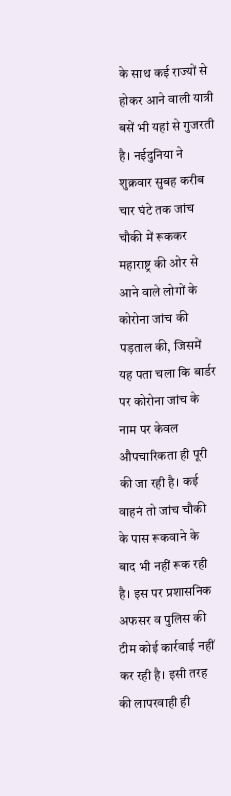के साथ कई राज्यों से होकर आने वाली यात्री बसें भी यहां से गुजरती है। नईदुनिया ने शुक्रवार सुबह करीब चार घंटे तक जांच चौकी में रूककर महाराष्ट्र की ओर से आने वाले लोगों के कोरोना जांच की पड़ताल की, जिसमें यह पता चला कि बार्डर पर कोरोना जांच के नाम पर केवल औपचारिकता ही पूरी की जा रही है। कई वाहनं तो जांच चौकी के पास रूकवाने के बाद भी नहीं रूक रही है। इस पर प्रशासनिक अफसर व पुलिस की टीम कोई कार्रवाई नहीं कर रही है। इसी तरह की लापरवाही ही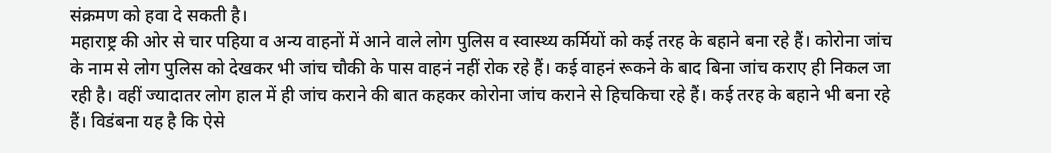संक्रमण को हवा दे सकती है।
महाराष्ट्र की ओर से चार पहिया व अन्य वाहनों में आने वाले लोग पुलिस व स्वास्थ्य कर्मियों को कई तरह के बहाने बना रहे हैं। कोरोना जांच के नाम से लोग पुलिस को देखकर भी जांच चौकी के पास वाहनं नहीं रोक रहे हैं। कई वाहनं रूकने के बाद बिना जांच कराए ही निकल जा रही है। वहीं ज्यादातर लोग हाल में ही जांच कराने की बात कहकर कोरोना जांच कराने से हिचकिचा रहे हैं। कई तरह के बहाने भी बना रहे हैं। विडंबना यह है कि ऐसे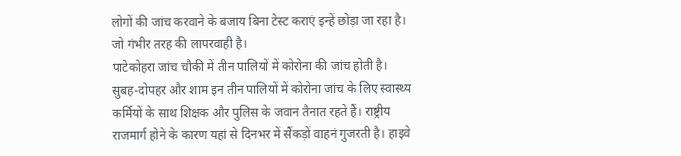लोगों की जांच करवाने के बजाय बिना टेस्ट कराएं इन्हें छोड़ा जा रहा है। जो गंभीर तरह की लापरवाही है।
पाटेकोहरा जांच चौकी में तीन पालियों में कोरोना की जांच होती है। सुबह-दोपहर और शाम इन तीन पालियों में कोरोना जांच के लिए स्वास्थ्य कर्मियों के साथ शिक्षक और पुलिस के जवान तैनात रहते हैं। राष्ट्रीय राजमार्ग होने के कारण यहां से दिनभर में सैंकड़ों वाहनं गुजरती है। हाइवे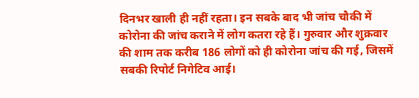दिनभर खाली ही नहीं रहता। इन सबके बाद भी जांच चौकी में कोरोना की जांच कराने में लोग कतरा रहे हैं। गुरुवार और शुक्रवार की शाम तक करीब 186 लोगों को ही कोरोना जांच की गई, जिसमें सबकी रिपोर्ट निगेटिव आई।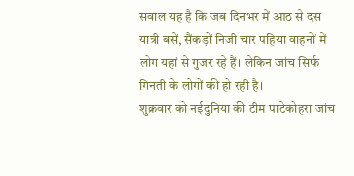सवाल यह है कि जब दिनभर में आठ से दस यात्री बसें, सैंकड़ों निजी चार पहिया वाहनों में लोग यहां से गुजर रहे हैं। लेकिन जांच सिर्फ गिनती के लोगों की हो रही है।
शुक्रवार को नईदुनिया की टीम पाटेकोहरा जांच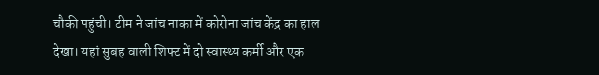चौकी पहुंची। टीम ने जांच नाका में कोरोना जांच केंद्र का हाल देखा। यहां सुबह वाली शिफ्ट में दो स्वास्थ्य कर्मी और एक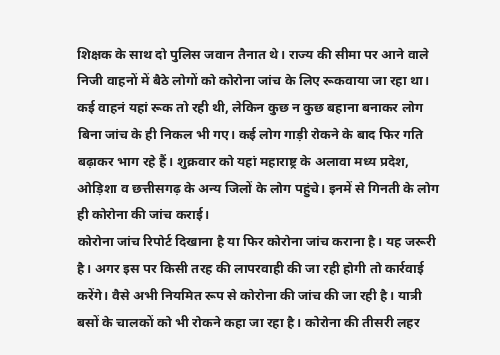शिक्षक के साथ दो पुलिस जवान तैनात थे। राज्य की सीमा पर आने वाले निजी वाहनों में बैठे लोगों को कोरोना जांच के लिए रूकवाया जा रहा था। कई वाहनं यहां रूक तो रही थी, लेकिन कुछ न कुछ बहाना बनाकर लोग बिना जांच के ही निकल भी गए। कई लोग गाड़ी रोकने के बाद फिर गति बढ़ाकर भाग रहे हैं। शुक्रवार को यहां महाराष्ट्र के अलावा मध्य प्रदेश, ओड़िशा व छत्तीसगढ़ के अन्य जिलों के लोग पहुंचे। इनमें से गिनती के लोग ही कोरोना की जांच कराई।
कोरोना जांच रिपोर्ट दिखाना है या फिर कोरोना जांच कराना है। यह जरूरी है। अगर इस पर किसी तरह की लापरवाही की जा रही होगी तो कार्रवाई करेंगे। वैसे अभी नियमित रूप से कोरोना की जांच की जा रही है। यात्री बसों के चालकों को भी रोकने कहा जा रहा है। कोरोना की तीसरी लहर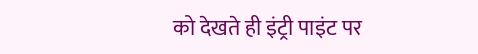को देखते ही इंट्री पाइंट पर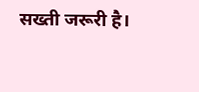सख्ती जरूरी है।